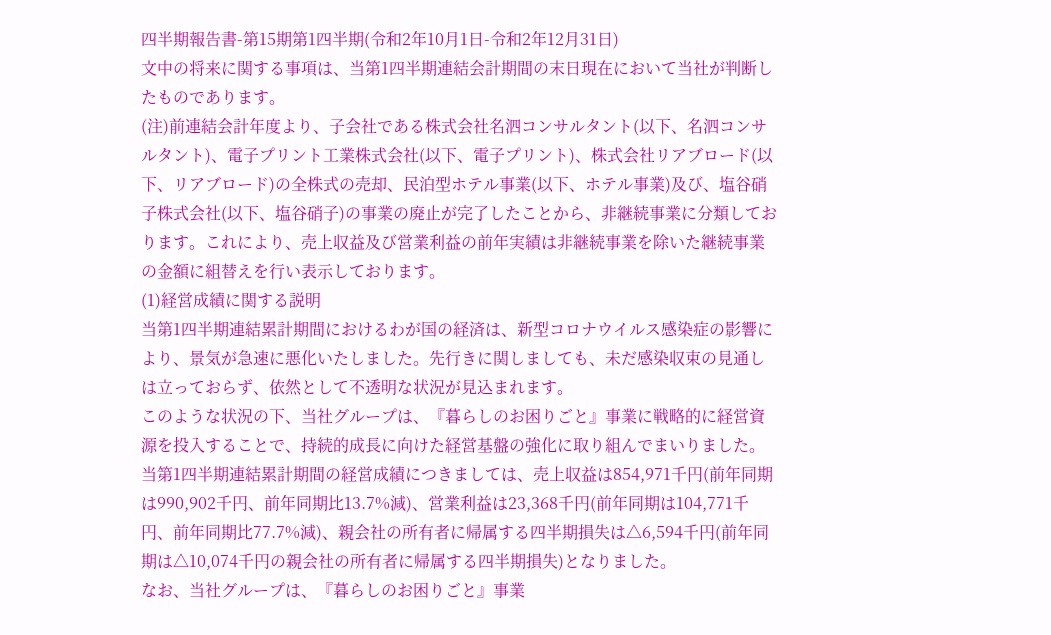四半期報告書-第15期第1四半期(令和2年10月1日-令和2年12月31日)
文中の将来に関する事項は、当第1四半期連結会計期間の末日現在において当社が判断したものであります。
(注)前連結会計年度より、子会社である株式会社名泗コンサルタント(以下、名泗コンサルタント)、電子プリント工業株式会社(以下、電子プリント)、株式会社リアブロード(以下、リアブロード)の全株式の売却、民泊型ホテル事業(以下、ホテル事業)及び、塩谷硝子株式会社(以下、塩谷硝子)の事業の廃止が完了したことから、非継続事業に分類しております。これにより、売上収益及び営業利益の前年実績は非継続事業を除いた継続事業の金額に組替えを行い表示しております。
(1)経営成績に関する説明
当第1四半期連結累計期間におけるわが国の経済は、新型コロナウイルス感染症の影響により、景気が急速に悪化いたしました。先行きに関しましても、未だ感染収束の見通しは立っておらず、依然として不透明な状況が見込まれます。
このような状況の下、当社グループは、『暮らしのお困りごと』事業に戦略的に経営資源を投入することで、持続的成長に向けた経営基盤の強化に取り組んでまいりました。
当第1四半期連結累計期間の経営成績につきましては、売上収益は854,971千円(前年同期は990,902千円、前年同期比13.7%減)、営業利益は23,368千円(前年同期は104,771千円、前年同期比77.7%減)、親会社の所有者に帰属する四半期損失は△6,594千円(前年同期は△10,074千円の親会社の所有者に帰属する四半期損失)となりました。
なお、当社グループは、『暮らしのお困りごと』事業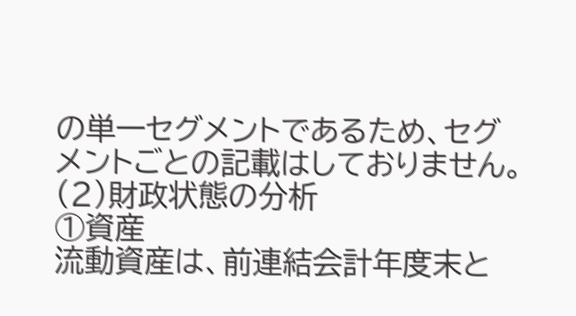の単一セグメントであるため、セグメントごとの記載はしておりません。
(2)財政状態の分析
①資産
流動資産は、前連結会計年度末と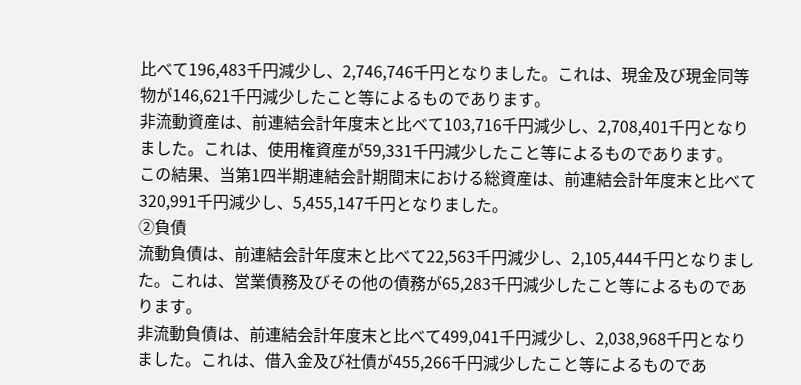比べて196,483千円減少し、2,746,746千円となりました。これは、現金及び現金同等物が146,621千円減少したこと等によるものであります。
非流動資産は、前連結会計年度末と比べて103,716千円減少し、2,708,401千円となりました。これは、使用権資産が59,331千円減少したこと等によるものであります。
この結果、当第1四半期連結会計期間末における総資産は、前連結会計年度末と比べて320,991千円減少し、5,455,147千円となりました。
②負債
流動負債は、前連結会計年度末と比べて22,563千円減少し、2,105,444千円となりました。これは、営業債務及びその他の債務が65,283千円減少したこと等によるものであります。
非流動負債は、前連結会計年度末と比べて499,041千円減少し、2,038,968千円となりました。これは、借入金及び社債が455,266千円減少したこと等によるものであ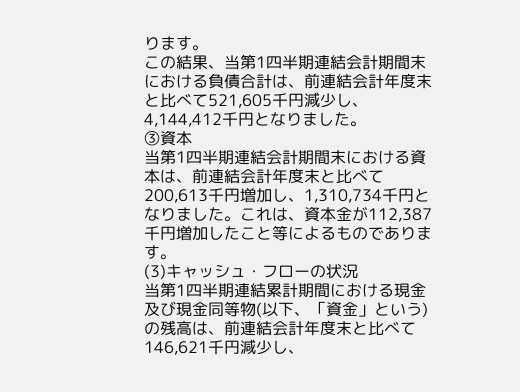ります。
この結果、当第1四半期連結会計期間末における負債合計は、前連結会計年度末と比べて521,605千円減少し、4,144,412千円となりました。
③資本
当第1四半期連結会計期間末における資本は、前連結会計年度末と比べて200,613千円増加し、1,310,734千円となりました。これは、資本金が112,387千円増加したこと等によるものであります。
(3)キャッシュ・フローの状況
当第1四半期連結累計期間における現金及び現金同等物(以下、「資金」という)の残高は、前連結会計年度末と比べて146,621千円減少し、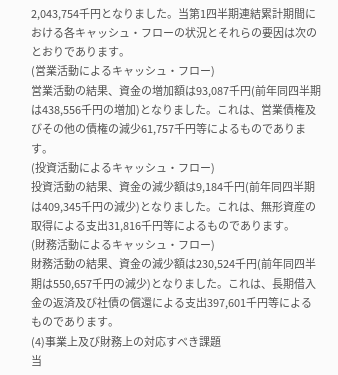2,043,754千円となりました。当第1四半期連結累計期間における各キャッシュ・フローの状況とそれらの要因は次のとおりであります。
(営業活動によるキャッシュ・フロー)
営業活動の結果、資金の増加額は93,087千円(前年同四半期は438,556千円の増加)となりました。これは、営業債権及びその他の債権の減少61,757千円等によるものであります。
(投資活動によるキャッシュ・フロー)
投資活動の結果、資金の減少額は9,184千円(前年同四半期は409,345千円の減少)となりました。これは、無形資産の取得による支出31,816千円等によるものであります。
(財務活動によるキャッシュ・フロー)
財務活動の結果、資金の減少額は230,524千円(前年同四半期は550,657千円の減少)となりました。これは、長期借入金の返済及び社債の償還による支出397,601千円等によるものであります。
(4)事業上及び財務上の対応すべき課題
当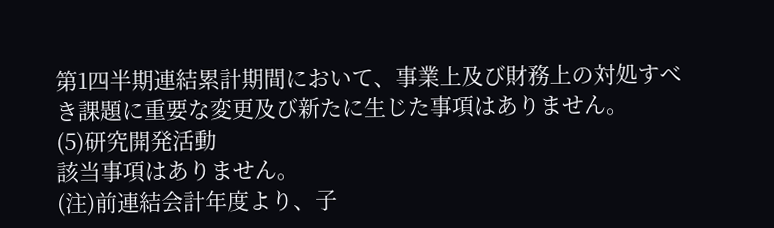第1四半期連結累計期間において、事業上及び財務上の対処すべき課題に重要な変更及び新たに生じた事項はありません。
(5)研究開発活動
該当事項はありません。
(注)前連結会計年度より、子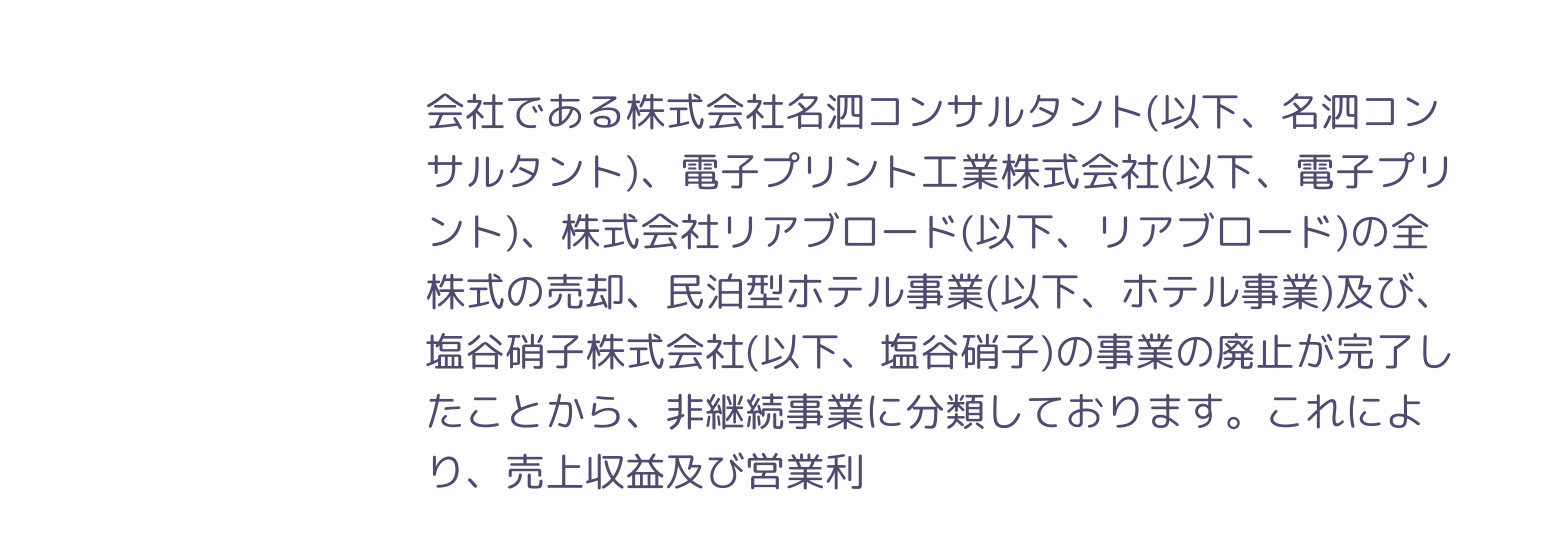会社である株式会社名泗コンサルタント(以下、名泗コンサルタント)、電子プリント工業株式会社(以下、電子プリント)、株式会社リアブロード(以下、リアブロード)の全株式の売却、民泊型ホテル事業(以下、ホテル事業)及び、塩谷硝子株式会社(以下、塩谷硝子)の事業の廃止が完了したことから、非継続事業に分類しております。これにより、売上収益及び営業利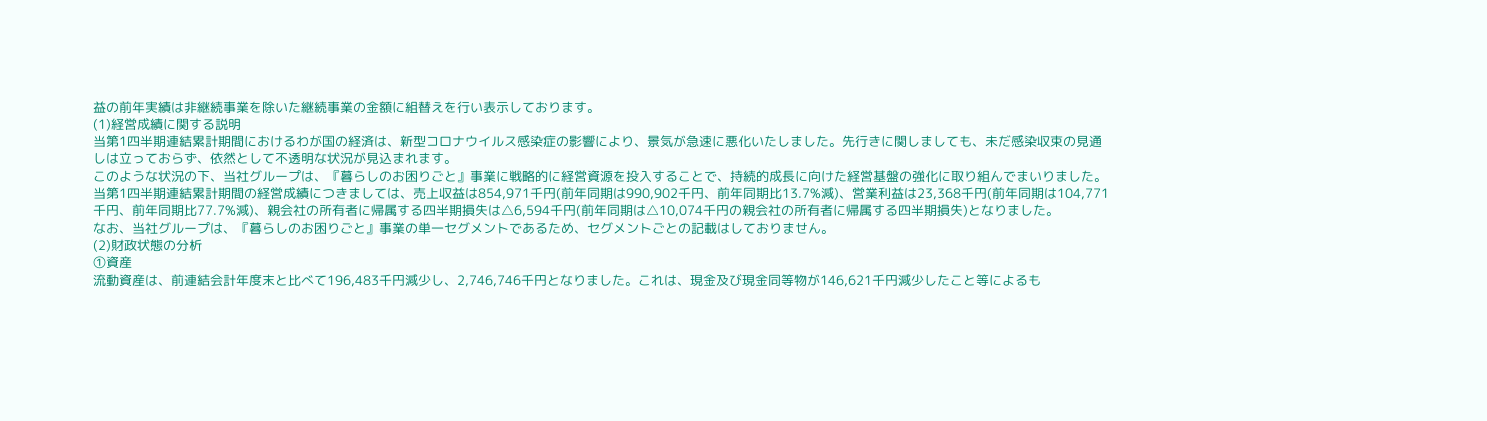益の前年実績は非継続事業を除いた継続事業の金額に組替えを行い表示しております。
(1)経営成績に関する説明
当第1四半期連結累計期間におけるわが国の経済は、新型コロナウイルス感染症の影響により、景気が急速に悪化いたしました。先行きに関しましても、未だ感染収束の見通しは立っておらず、依然として不透明な状況が見込まれます。
このような状況の下、当社グループは、『暮らしのお困りごと』事業に戦略的に経営資源を投入することで、持続的成長に向けた経営基盤の強化に取り組んでまいりました。
当第1四半期連結累計期間の経営成績につきましては、売上収益は854,971千円(前年同期は990,902千円、前年同期比13.7%減)、営業利益は23,368千円(前年同期は104,771千円、前年同期比77.7%減)、親会社の所有者に帰属する四半期損失は△6,594千円(前年同期は△10,074千円の親会社の所有者に帰属する四半期損失)となりました。
なお、当社グループは、『暮らしのお困りごと』事業の単一セグメントであるため、セグメントごとの記載はしておりません。
(2)財政状態の分析
①資産
流動資産は、前連結会計年度末と比べて196,483千円減少し、2,746,746千円となりました。これは、現金及び現金同等物が146,621千円減少したこと等によるも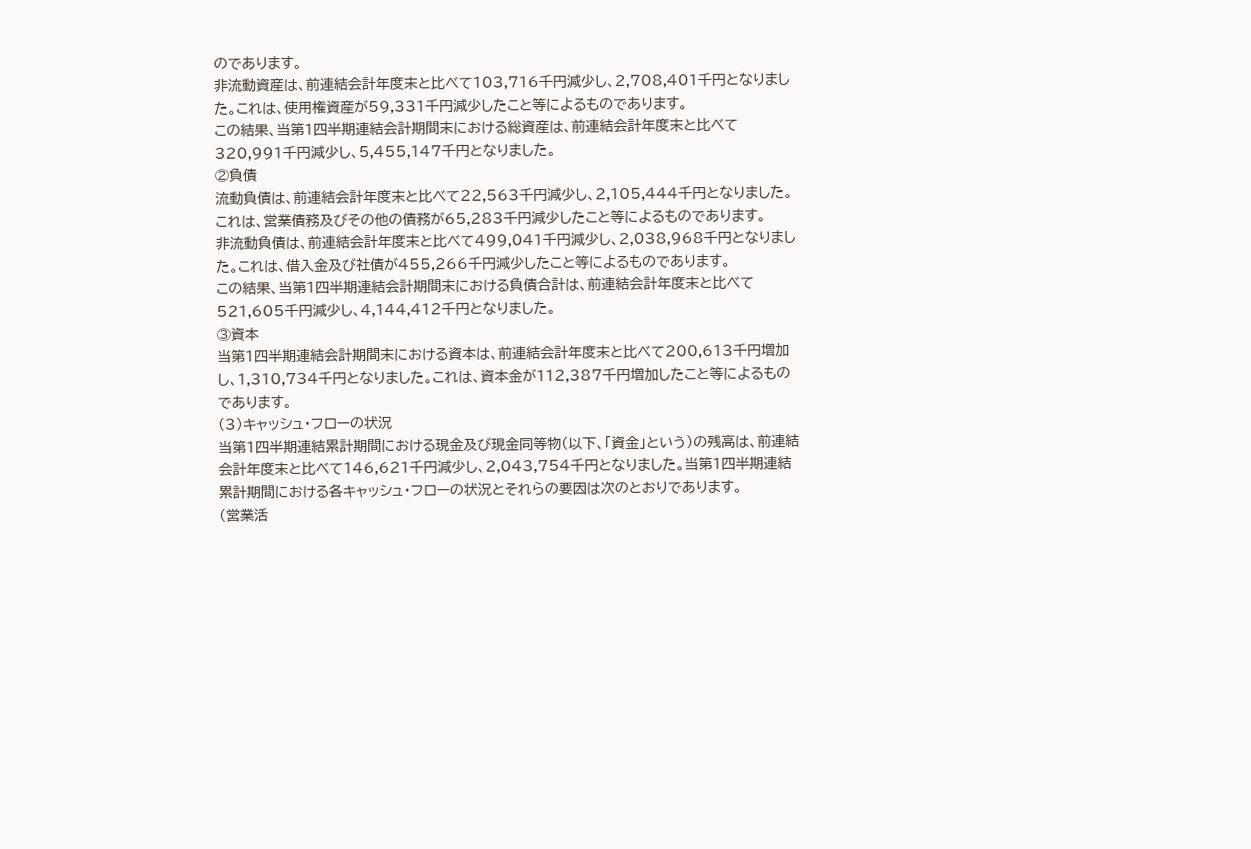のであります。
非流動資産は、前連結会計年度末と比べて103,716千円減少し、2,708,401千円となりました。これは、使用権資産が59,331千円減少したこと等によるものであります。
この結果、当第1四半期連結会計期間末における総資産は、前連結会計年度末と比べて320,991千円減少し、5,455,147千円となりました。
②負債
流動負債は、前連結会計年度末と比べて22,563千円減少し、2,105,444千円となりました。これは、営業債務及びその他の債務が65,283千円減少したこと等によるものであります。
非流動負債は、前連結会計年度末と比べて499,041千円減少し、2,038,968千円となりました。これは、借入金及び社債が455,266千円減少したこと等によるものであります。
この結果、当第1四半期連結会計期間末における負債合計は、前連結会計年度末と比べて521,605千円減少し、4,144,412千円となりました。
③資本
当第1四半期連結会計期間末における資本は、前連結会計年度末と比べて200,613千円増加し、1,310,734千円となりました。これは、資本金が112,387千円増加したこと等によるものであります。
(3)キャッシュ・フローの状況
当第1四半期連結累計期間における現金及び現金同等物(以下、「資金」という)の残高は、前連結会計年度末と比べて146,621千円減少し、2,043,754千円となりました。当第1四半期連結累計期間における各キャッシュ・フローの状況とそれらの要因は次のとおりであります。
(営業活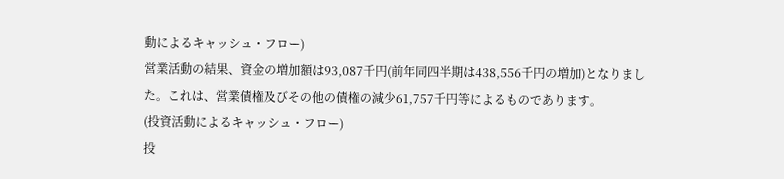動によるキャッシュ・フロー)
営業活動の結果、資金の増加額は93,087千円(前年同四半期は438,556千円の増加)となりました。これは、営業債権及びその他の債権の減少61,757千円等によるものであります。
(投資活動によるキャッシュ・フロー)
投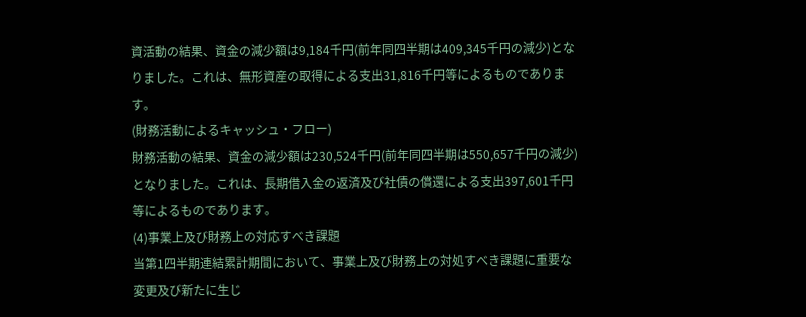資活動の結果、資金の減少額は9,184千円(前年同四半期は409,345千円の減少)となりました。これは、無形資産の取得による支出31,816千円等によるものであります。
(財務活動によるキャッシュ・フロー)
財務活動の結果、資金の減少額は230,524千円(前年同四半期は550,657千円の減少)となりました。これは、長期借入金の返済及び社債の償還による支出397,601千円等によるものであります。
(4)事業上及び財務上の対応すべき課題
当第1四半期連結累計期間において、事業上及び財務上の対処すべき課題に重要な変更及び新たに生じ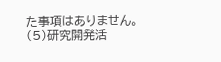た事項はありません。
(5)研究開発活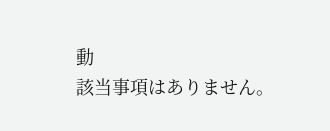動
該当事項はありません。